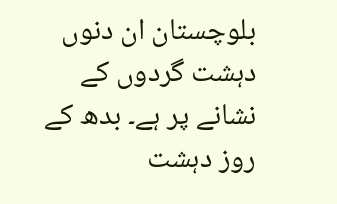بلوچستان ان دنوں دہشت گردوں کے نشانے پر ہے۔ بدھ کے روز دہشت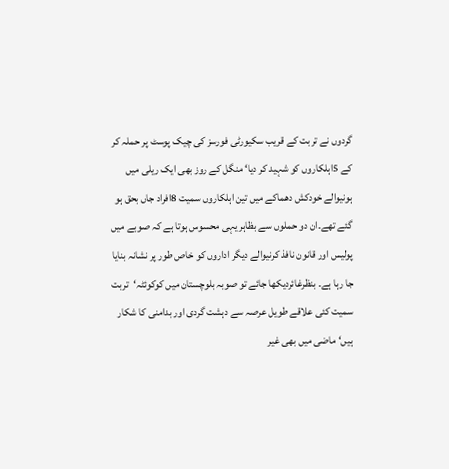گردوں نے تربت کے قریب سکیورٹی فورسز کی چیک پوسٹ پر حملہ کر کے 5اہلکاروں کو شہید کر دیا‘ منگل کے روز بھی ایک ریلی میں ہونیوالے خودکش دھماکے میں تین اہلکاروں سمیت 8افراد جاں بحق ہو گئے تھے۔ان دو حملوں سے بظاہر یہی محسوس ہوتا ہے کہ صوبے میں پولیس اور قانون نافذ کرنیوالے دیگر اداروں کو خاص طور پر نشانہ بنایا جا رہا ہے۔ بنظرغائردیکھا جائے تو صوبہ بلوچستان میں کوکوئٹہ‘تربت سمیت کئی علاقے طویل عرصہ سے دہشت گردی اور بدامنی کا شکار ہیں‘ ماضی میں بھی غیر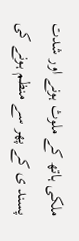ملکی ہاتھ کے ملوث ہونے اور شدت پسند ی کے پھر سے منظم ہونے کی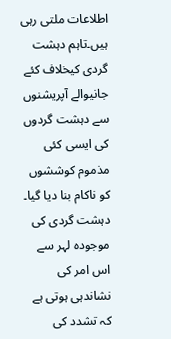اطلاعات ملتی رہی ہیں۔تاہم دہشت گردی کیخلاف کئے جانیوالے آپریشنوں سے دہشت گردوں کی ایسی کئی مذموم کوششوں کو ناکام بنا دیا گیا۔ دہشت گردی کی موجودہ لہر سے اس امر کی نشاندہی ہوتی ہے کہ تشدد کی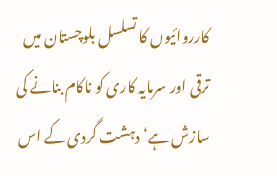کارروائیوں کا تسلسل بلوچستان میں ترقی اور سرمایہ کاری کو ناکام بنانے کی سازش ہے‘ دہشت گردی کے اس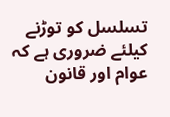تسلسل کو توڑنے کیلئے ضروری ہے کہ عوام اور قانون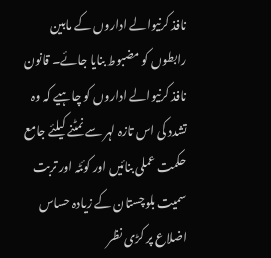نافذ کرنیوالے اداروں کے مابین رابطوں کو مضبوط بنایا جائے۔ قانون نافذ کرنیوالے اداروں کو چاہیے کہ وہ تشدد کی اس تازہ لہر سے نمٹنے کیلئے جامع حکمت عملی بنائیں اور کوئٹہ اور تربت سمیت بلوچستان کے زیادہ حساس اضلاع پر کڑی نظر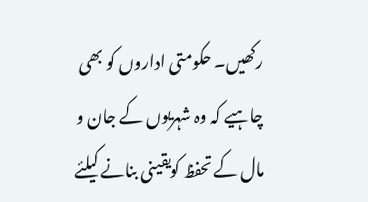رکھیں۔ حکومتی اداروں کو بھی چاہیے کہ وہ شہریوں کے جان و مال کے تحفظ کویقینی بنانے کیلئے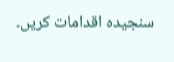سنجیدہ اقدامات کریں۔